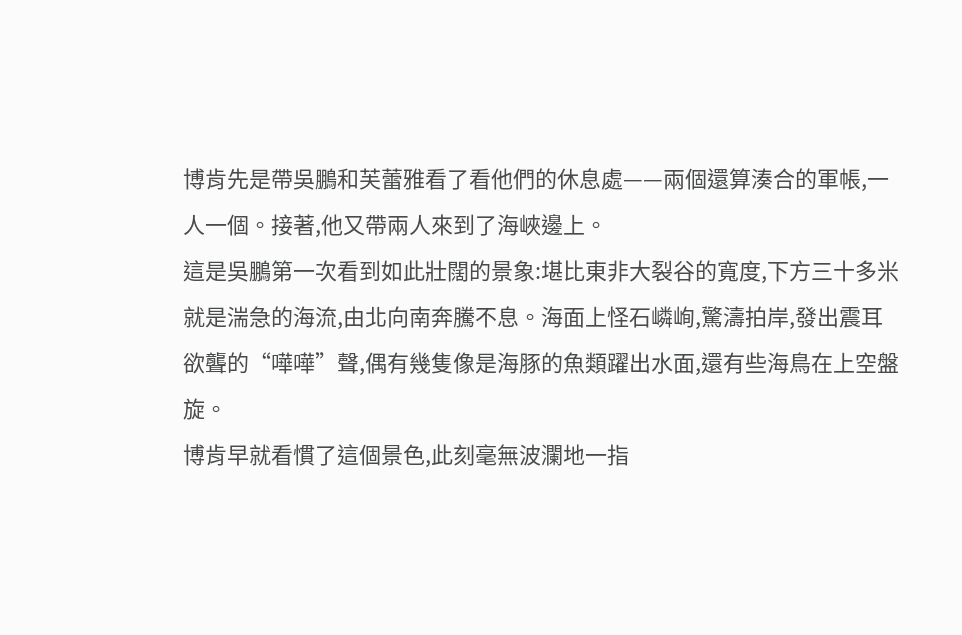博肯先是帶吳鵬和芙蕾雅看了看他們的休息處——兩個還算湊合的軍帳,一人一個。接著,他又帶兩人來到了海峽邊上。
這是吳鵬第一次看到如此壯闊的景象:堪比東非大裂谷的寬度,下方三十多米就是湍急的海流,由北向南奔騰不息。海面上怪石嶙峋,驚濤拍岸,發出震耳欲聾的“嘩嘩”聲,偶有幾隻像是海豚的魚類躍出水面,還有些海鳥在上空盤旋。
博肯早就看慣了這個景色,此刻毫無波瀾地一指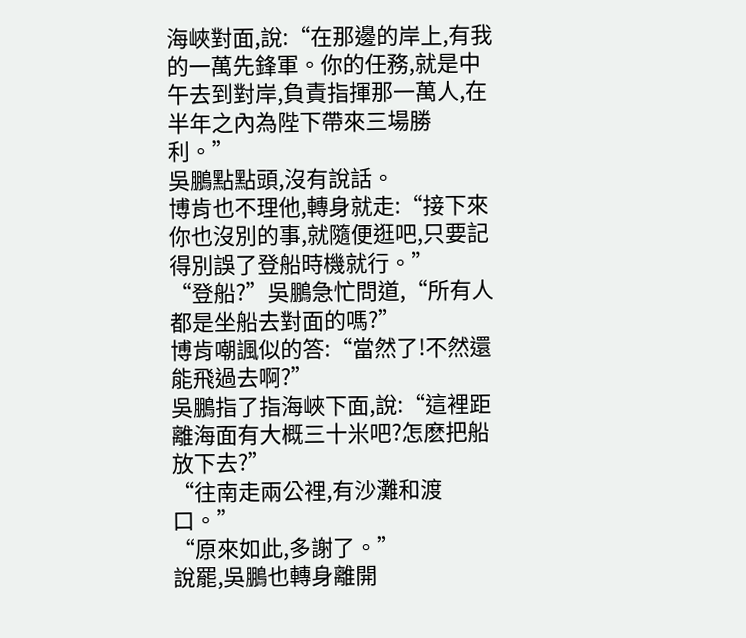海峽對面,說:“在那邊的岸上,有我的一萬先鋒軍。你的任務,就是中午去到對岸,負責指揮那一萬人,在半年之內為陛下帶來三場勝利。”
吳鵬點點頭,沒有說話。
博肯也不理他,轉身就走:“接下來你也沒別的事,就隨便逛吧,只要記得別誤了登船時機就行。”
“登船?”吳鵬急忙問道,“所有人都是坐船去對面的嗎?”
博肯嘲諷似的答:“當然了!不然還能飛過去啊?”
吳鵬指了指海峽下面,說:“這裡距離海面有大概三十米吧?怎麽把船放下去?”
“往南走兩公裡,有沙灘和渡口。”
“原來如此,多謝了。”
說罷,吳鵬也轉身離開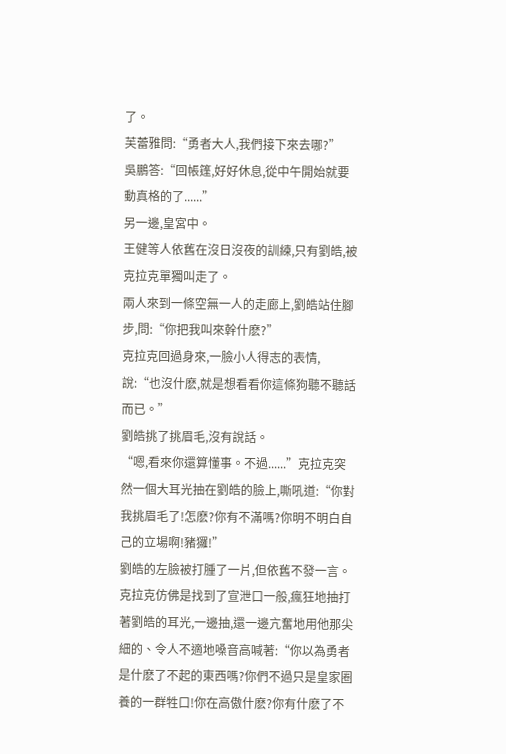了。
芙蕾雅問:“勇者大人,我們接下來去哪?”
吳鵬答:“回帳篷,好好休息,從中午開始就要動真格的了......”
另一邊,皇宮中。
王健等人依舊在沒日沒夜的訓練,只有劉皓,被克拉克單獨叫走了。
兩人來到一條空無一人的走廊上,劉皓站住腳步,問:“你把我叫來幹什麽?”
克拉克回過身來,一臉小人得志的表情,說:“也沒什麽,就是想看看你這條狗聽不聽話而已。”
劉皓挑了挑眉毛,沒有說話。
“嗯,看來你還算懂事。不過......”克拉克突然一個大耳光抽在劉皓的臉上,嘶吼道:“你對我挑眉毛了!怎麽?你有不滿嗎?你明不明白自己的立場啊!豬玀!”
劉皓的左臉被打腫了一片,但依舊不發一言。
克拉克仿佛是找到了宣泄口一般,瘋狂地抽打著劉皓的耳光,一邊抽,還一邊亢奮地用他那尖細的、令人不適地嗓音高喊著:“你以為勇者是什麽了不起的東西嗎?你們不過只是皇家圈養的一群牲口!你在高傲什麽?你有什麽了不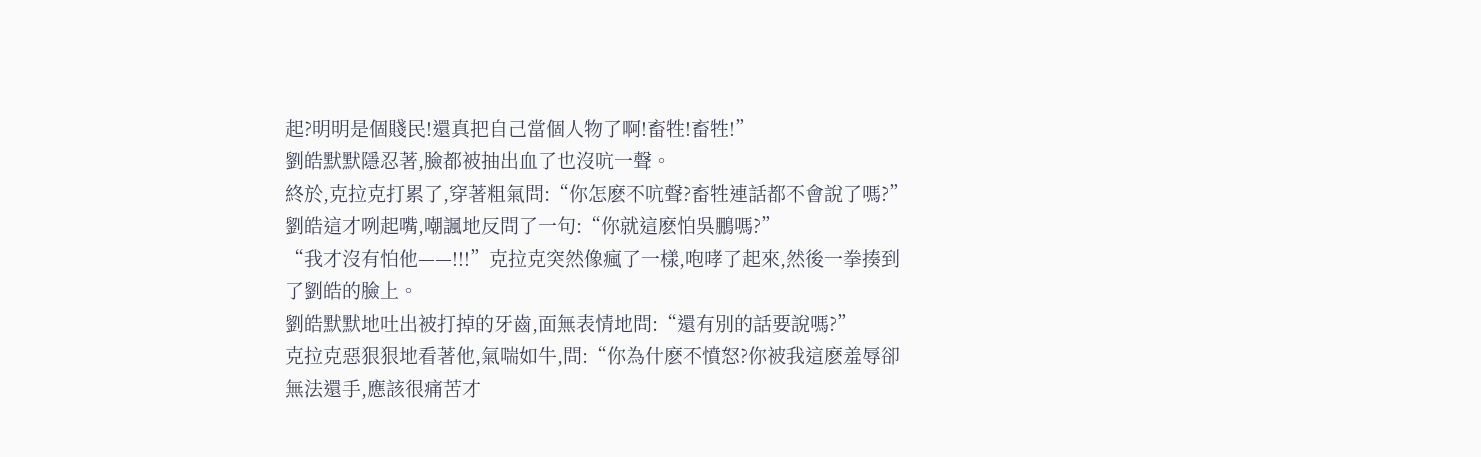起?明明是個賤民!還真把自己當個人物了啊!畜牲!畜牲!”
劉皓默默隱忍著,臉都被抽出血了也沒吭一聲。
終於,克拉克打累了,穿著粗氣問:“你怎麽不吭聲?畜牲連話都不會說了嗎?”
劉皓這才咧起嘴,嘲諷地反問了一句:“你就這麽怕吳鵬嗎?”
“我才沒有怕他——!!!”克拉克突然像瘋了一樣,咆哮了起來,然後一拳揍到了劉皓的臉上。
劉皓默默地吐出被打掉的牙齒,面無表情地問:“還有別的話要說嗎?”
克拉克惡狠狠地看著他,氣喘如牛,問:“你為什麽不憤怒?你被我這麽羞辱卻無法還手,應該很痛苦才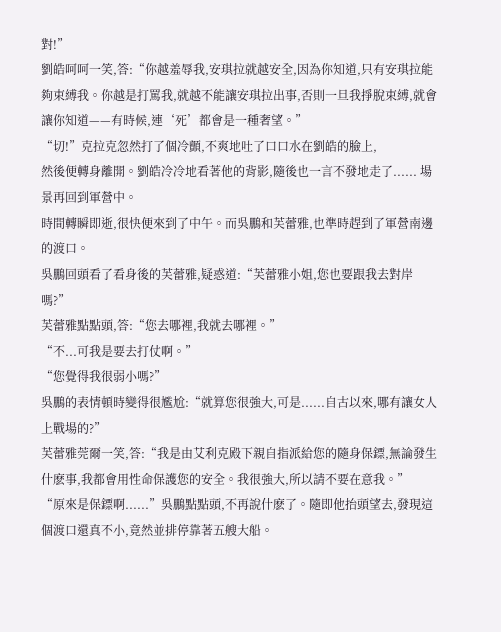對!”
劉皓呵呵一笑,答:“你越羞辱我,安琪拉就越安全,因為你知道,只有安琪拉能夠束縛我。你越是打罵我,就越不能讓安琪拉出事,否則一旦我掙脫束縛,就會讓你知道——有時候,連‘死’都會是一種奢望。”
“切!”克拉克忽然打了個冷顫,不爽地吐了口口水在劉皓的臉上,
然後便轉身離開。劉皓冷冷地看著他的背影,隨後也一言不發地走了...... 場景再回到軍營中。
時間轉瞬即逝,很快便來到了中午。而吳鵬和芙蕾雅,也準時趕到了軍營南邊的渡口。
吳鵬回頭看了看身後的芙蕾雅,疑惑道:“芙蕾雅小姐,您也要跟我去對岸嗎?”
芙蕾雅點點頭,答:“您去哪裡,我就去哪裡。”
“不...可我是要去打仗啊。”
“您覺得我很弱小嗎?”
吳鵬的表情頓時變得很尷尬:“就算您很強大,可是......自古以來,哪有讓女人上戰場的?”
芙蕾雅莞爾一笑,答:“我是由艾利克殿下親自指派給您的隨身保鏢,無論發生什麽事,我都會用性命保護您的安全。我很強大,所以請不要在意我。”
“原來是保鏢啊......”吳鵬點點頭,不再說什麽了。隨即他抬頭望去,發現這個渡口還真不小,竟然並排停靠著五艘大船。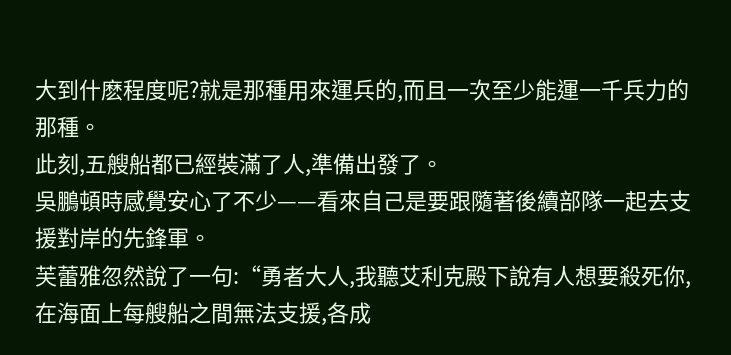大到什麽程度呢?就是那種用來運兵的,而且一次至少能運一千兵力的那種。
此刻,五艘船都已經裝滿了人,準備出發了。
吳鵬頓時感覺安心了不少——看來自己是要跟隨著後續部隊一起去支援對岸的先鋒軍。
芙蕾雅忽然說了一句:“勇者大人,我聽艾利克殿下說有人想要殺死你,在海面上每艘船之間無法支援,各成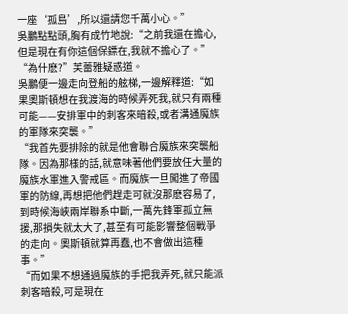一座‘孤島’,所以還請您千萬小心。”
吳鵬點點頭,胸有成竹地說:“之前我還在擔心,但是現在有你這個保鏢在,我就不擔心了。”
“為什麽?”芙蕾雅疑惑道。
吳鵬便一邊走向登船的舷梯,一邊解釋道:“如果奧斯頓想在我渡海的時候弄死我,就只有兩種可能——安排軍中的刺客來暗殺,或者溝通魔族的軍隊來突襲。”
“我首先要排除的就是他會聯合魔族來突襲船隊。因為那樣的話,就意味著他們要放任大量的魔族水軍進入警戒區。而魔族一旦闖進了帝國軍的防線,再想把他們趕走可就沒那麽容易了,到時候海峽兩岸聯系中斷,一萬先鋒軍孤立無援,那損失就太大了,甚至有可能影響整個戰爭的走向。奧斯頓就算再蠢,也不會做出這種事。”
“而如果不想通過魔族的手把我弄死,就只能派刺客暗殺,可是現在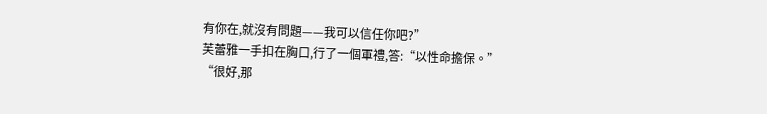有你在,就沒有問題——我可以信任你吧?”
芙蕾雅一手扣在胸口,行了一個軍禮,答:“以性命擔保。”
“很好,那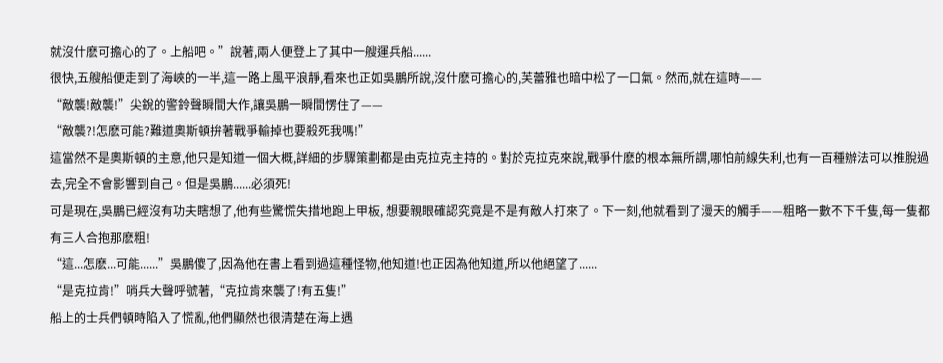就沒什麽可擔心的了。上船吧。”說著,兩人便登上了其中一艘運兵船......
很快,五艘船便走到了海峽的一半,這一路上風平浪靜,看來也正如吳鵬所說,沒什麽可擔心的,芙蕾雅也暗中松了一口氣。然而,就在這時——
“敵襲!敵襲!”尖銳的警鈴聲瞬間大作,讓吳鵬一瞬間愣住了——
“敵襲?!怎麽可能?難道奧斯頓拚著戰爭輸掉也要殺死我嗎!”
這當然不是奧斯頓的主意,他只是知道一個大概,詳細的步驟策劃都是由克拉克主持的。對於克拉克來說,戰爭什麽的根本無所謂,哪怕前線失利,也有一百種辦法可以推脫過去,完全不會影響到自己。但是吳鵬......必須死!
可是現在,吳鵬已經沒有功夫瞎想了,他有些驚慌失措地跑上甲板, 想要親眼確認究竟是不是有敵人打來了。下一刻,他就看到了漫天的觸手——粗略一數不下千隻,每一隻都有三人合抱那麽粗!
“這...怎麽...可能......”吳鵬傻了,因為他在書上看到過這種怪物,他知道!也正因為他知道,所以他絕望了......
“是克拉肯!”哨兵大聲呼號著,“克拉肯來襲了!有五隻!”
船上的士兵們頓時陷入了慌亂,他們顯然也很清楚在海上遇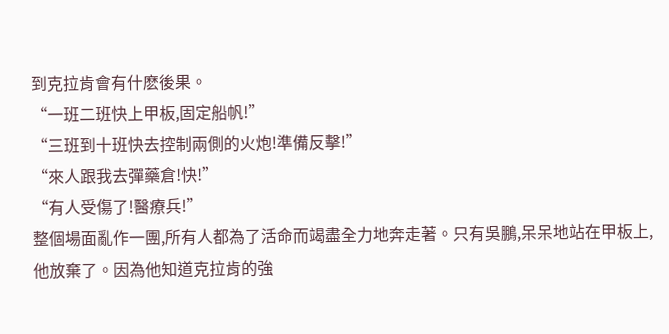到克拉肯會有什麽後果。
“一班二班快上甲板,固定船帆!”
“三班到十班快去控制兩側的火炮!準備反擊!”
“來人跟我去彈藥倉!快!”
“有人受傷了!醫療兵!”
整個場面亂作一團,所有人都為了活命而竭盡全力地奔走著。只有吳鵬,呆呆地站在甲板上,他放棄了。因為他知道克拉肯的強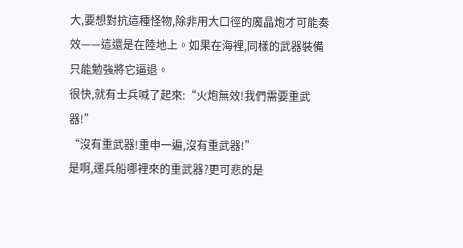大,要想對抗這種怪物,除非用大口徑的魔晶炮才可能奏效——這還是在陸地上。如果在海裡,同樣的武器裝備只能勉強將它逼退。
很快,就有士兵喊了起來:“火炮無效!我們需要重武器!”
“沒有重武器!重申一遍,沒有重武器!”
是啊,運兵船哪裡來的重武器?更可悲的是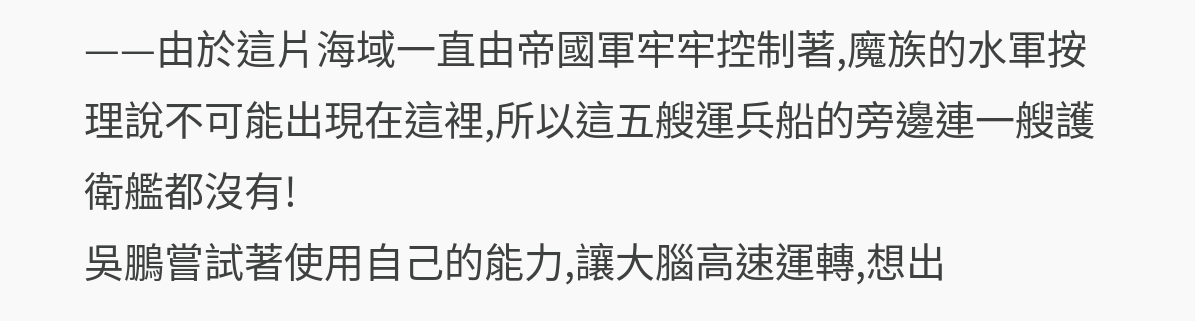——由於這片海域一直由帝國軍牢牢控制著,魔族的水軍按理說不可能出現在這裡,所以這五艘運兵船的旁邊連一艘護衛艦都沒有!
吳鵬嘗試著使用自己的能力,讓大腦高速運轉,想出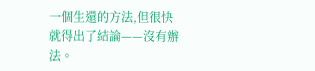一個生還的方法,但很快就得出了結論——沒有辦法。